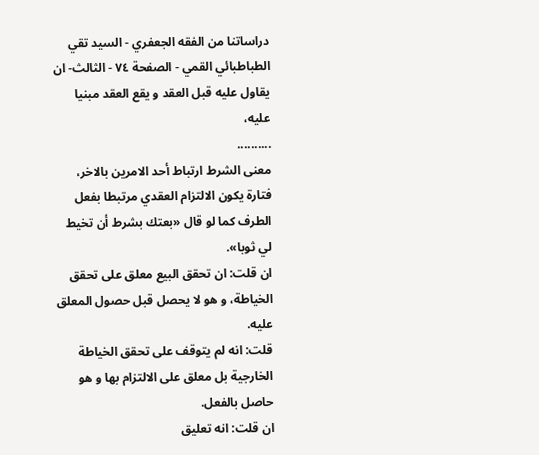دراساتنا من الفقه الجعفري - السيد تقي الطباطبائي القمي - الصفحة ٧٤ - الثالث- ان يقاول عليه قبل العقد و يقع العقد مبنيا عليه،
..........
معنى الشرط ارتباط أحد الامرين بالاخر، فتارة يكون الالتزام العقدي مرتبطا بفعل الطرف كما لو قال «بعتك بشرط أن تخيط لي ثوبا».
ان قلت: ان تحقق البيع معلق على تحقق الخياطة، و هو لا يحصل قبل حصول المعلق عليه.
قلت: انه لم يتوقف على تحقق الخياطة الخارجية بل معلق على الالتزام بها و هو حاصل بالفعل.
ان قلت: انه تعليق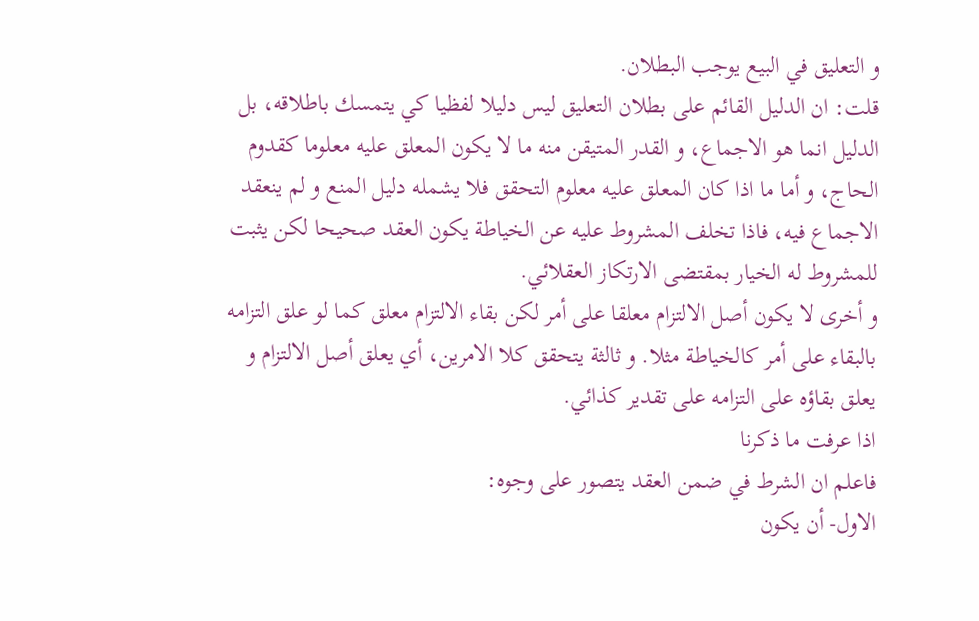و التعليق في البيع يوجب البطلان.
قلت: ان الدليل القائم على بطلان التعليق ليس دليلا لفظيا كي يتمسك باطلاقه، بل الدليل انما هو الاجماع، و القدر المتيقن منه ما لا يكون المعلق عليه معلوما كقدوم الحاج، و أما ما اذا كان المعلق عليه معلوم التحقق فلا يشمله دليل المنع و لم ينعقد الاجماع فيه، فاذا تخلف المشروط عليه عن الخياطة يكون العقد صحيحا لكن يثبت للمشروط له الخيار بمقتضى الارتكاز العقلائي.
و أخرى لا يكون أصل الالتزام معلقا على أمر لكن بقاء الالتزام معلق كما لو علق التزامه بالبقاء على أمر كالخياطة مثلا. و ثالثة يتحقق كلا الامرين، أي يعلق أصل الالتزام و يعلق بقاؤه على التزامه على تقدير كذائي.
اذا عرفت ما ذكرنا
فاعلم ان الشرط في ضمن العقد يتصور على وجوه:
الاول- أن يكون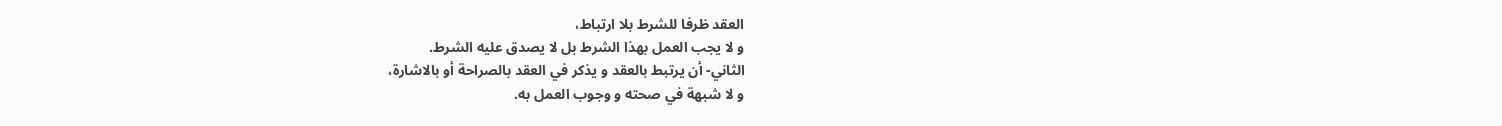العقد ظرفا للشرط بلا ارتباط،
و لا يجب العمل بهذا الشرط بل لا يصدق عليه الشرط.
الثاني- أن يرتبط بالعقد و يذكر في العقد بالصراحة أو بالاشارة،
و لا شبهة في صحته و وجوب العمل به.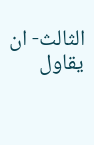الثالث- ان يقاول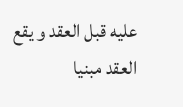عليه قبل العقد و يقع العقد مبنيا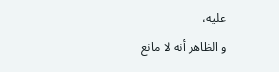عليه،
و الظاهر أنه لا مانع